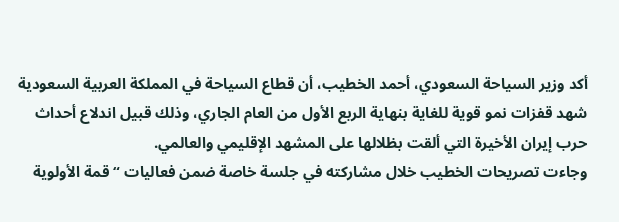أكد وزير السياحة السعودي، أحمد الخطيب، أن قطاع السياحة في المملكة العربية السعودية شهد قفزات نمو قوية للغاية بنهاية الربع الأول من العام الجاري، وذلك قبيل اندلاع أحداث حرب إيران الأخيرة التي ألقت بظلالها على المشهد الإقليمي والعالمي.
وجاءت تصريحات الخطيب خلال مشاركته في جلسة خاصة ضمن فعاليات “قمة الأولوية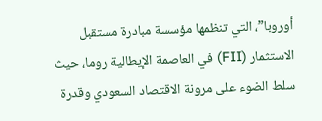أوروبا”، التي تنظمها مؤسسة مبادرة مستقبل الاستثمار (FII) في العاصمة الإيطالية روما، حيث سلط الضوء على مرونة الاقتصاد السعودي وقدرة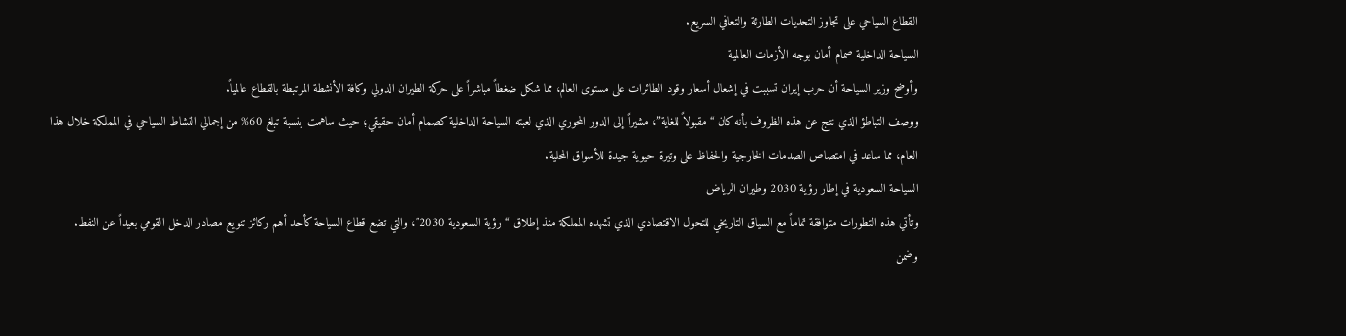القطاع السياحي على تجاوز التحديات الطارئة والتعافي السريع.
السياحة الداخلية صمام أمان بوجه الأزمات العالمية
وأوضح وزير السياحة أن حرب إيران تسببت في إشعال أسعار وقود الطائرات على مستوى العالم، مما شكل ضغطاً مباشراً على حركة الطيران الدولي وكافة الأنشطة المرتبطة بالقطاع عالمياً.
ووصف التباطؤ الذي نتج عن هذه الظروف بأنه كان “مقبولاً للغاية”، مشيراً إلى الدور المحوري الذي لعبته السياحة الداخلية كصمام أمان حقيقي؛ حيث ساهمت بنسبة تبلغ 60% من إجمالي النشاط السياحي في المملكة خلال هذا العام، مما ساعد في امتصاص الصدمات الخارجية والحفاظ على وتيرة حيوية جيدة للأسواق المحلية.
السياحة السعودية في إطار رؤية 2030 وطيران الرياض
وتأتي هذه التطورات متوافقة تماماً مع السياق التاريخي للتحول الاقتصادي الذي تشهده المملكة منذ إطلاق “رؤية السعودية 2030″، والتي تضع قطاع السياحة كأحد أهم ركائز تنويع مصادر الدخل القومي بعيداً عن النفط.
وضمن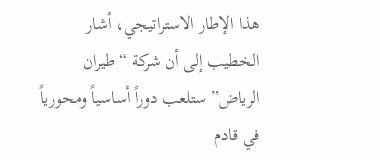هذا الإطار الاستراتيجي، أشار الخطيب إلى أن شركة “طيران الرياض” ستلعب دوراً أساسياً ومحورياً في قادم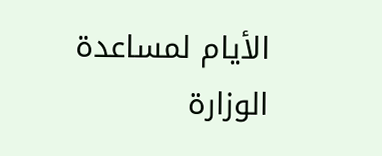الأيام لمساعدة الوزارة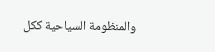والمنظومة السياحية ككل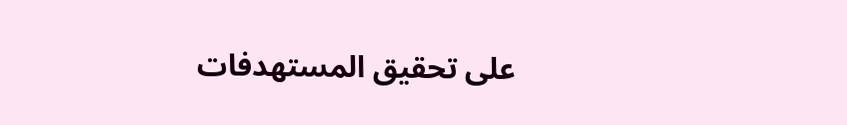على تحقيق المستهدفات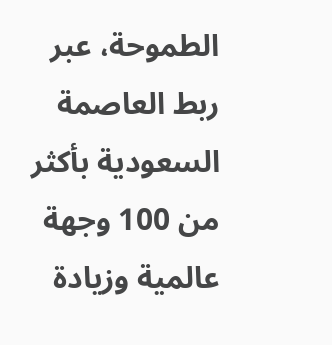الطموحة، عبر ربط العاصمة السعودية بأكثر من 100 وجهة عالمية وزيادة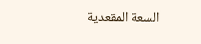السعة المقعدية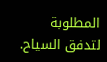المطلوبة لتدفق السياح.